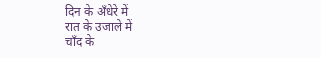दिन के अँधेरे में
रात के उजाले में
चाँद के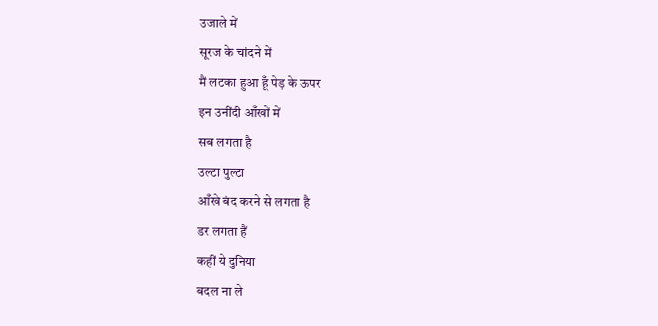उजाले में
सूरज के चांदने में
मैं लटका हुआ हूँ पेड़ के ऊपर
इन उनींदी आँखों में
सब लगता है
उल्टा पुल्टा
आँखे बंद करने से लगता है
डर लगता हैं
कहीं ये दुनिया
बदल ना ले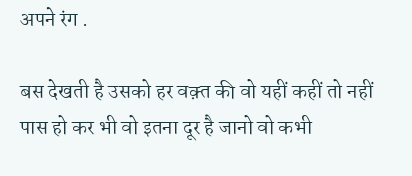अपने रंग .

बस देखती है उसको हर वक़्त की वो यहीं कहीं तो नहीं
पास हो कर भी वो इतना दूर है जानो वो कभी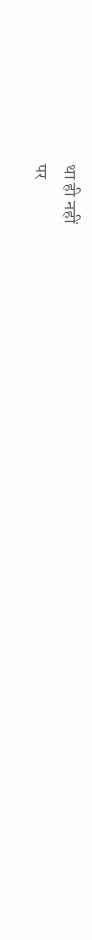था ही नहीं
पर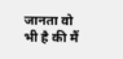जानता वो भी है की मैं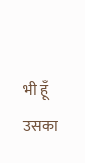भी हूँ उसका